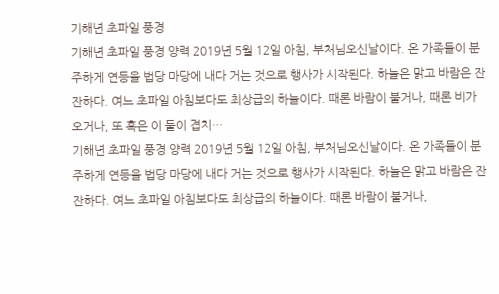기해년 초파일 풍경
기해년 초파일 풍경 양력 2019년 5월 12일 아침, 부처님오신날이다. 온 가족들이 분주하게 연등을 법당 마당에 내다 거는 것으로 행사가 시작된다. 하늘은 맑고 바람은 잔잔하다. 여느 초파일 아침보다도 최상급의 하늘이다. 때론 바람이 불거나, 때론 비가 오거나, 또 혹은 이 둘이 겹치…
기해년 초파일 풍경 양력 2019년 5월 12일 아침, 부처님오신날이다. 온 가족들이 분주하게 연등을 법당 마당에 내다 거는 것으로 행사가 시작된다. 하늘은 맑고 바람은 잔잔하다. 여느 초파일 아침보다도 최상급의 하늘이다. 때론 바람이 불거나,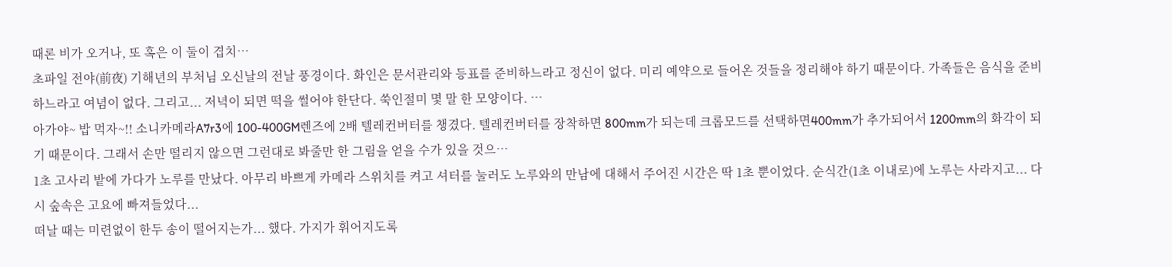때론 비가 오거나, 또 혹은 이 둘이 겹치…
초파일 전야(前夜) 기해년의 부처님 오신날의 전날 풍경이다. 화인은 문서관리와 등표를 준비하느라고 정신이 없다. 미리 예약으로 들어온 것들을 정리해야 하기 때문이다. 가족들은 음식을 준비하느라고 여념이 없다. 그리고... 저녁이 되면 떡을 썰어야 한단다. 쑥인절미 몇 말 한 모양이다. …
아가야~ 밥 먹자~!! 소니카메라A7r3에 100-400GM렌즈에 2배 텔레컨버터를 챙겼다. 텔레컨버터를 장착하면 800mm가 되는데 크롭모드를 선택하면400mm가 추가되어서 1200mm의 화각이 되기 때문이다. 그래서 손만 떨리지 않으면 그런대로 봐줄만 한 그림을 얻을 수가 있을 것으…
1초 고사리 밭에 가다가 노루를 만났다. 아무리 바쁘게 카메라 스위치를 켜고 셔터를 눌러도 노루와의 만남에 대해서 주어진 시간은 딱 1초 뿐이었다. 순식간(1초 이내로)에 노루는 사라지고... 다시 숲속은 고요에 빠져들었다...
떠날 때는 미련없이 한두 송이 떨어지는가... 했다. 가지가 휘어지도록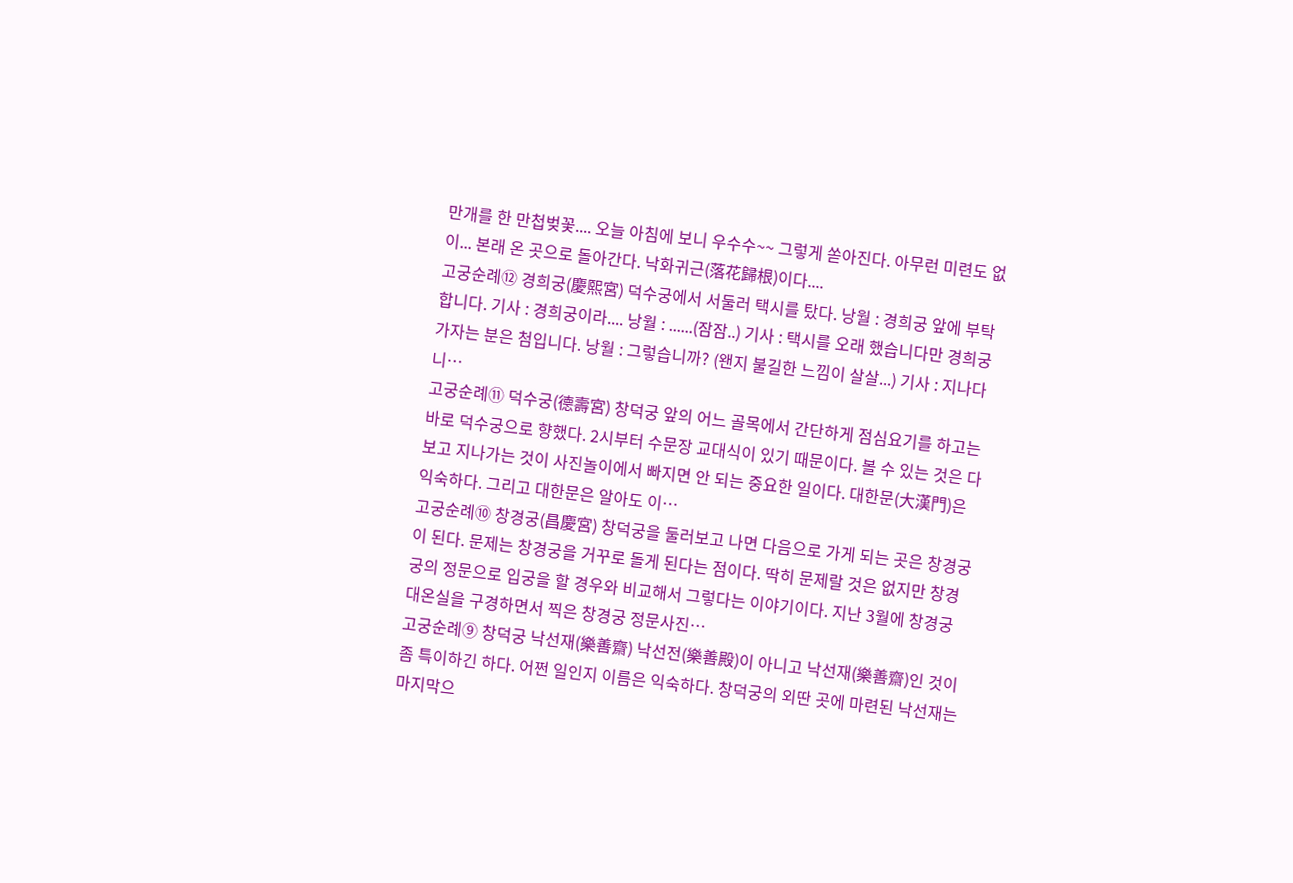만개를 한 만첩벚꽃.... 오늘 아침에 보니 우수수~~ 그렇게 쏟아진다. 아무런 미련도 없이... 본래 온 곳으로 돌아간다. 낙화귀근(落花歸根)이다....
고궁순례⑫ 경희궁(慶熙宮) 덕수궁에서 서둘러 택시를 탔다. 낭월 : 경희궁 앞에 부탁합니다. 기사 : 경희궁이라.... 낭월 : ......(잠잠..) 기사 : 택시를 오래 했습니다만 경희궁 가자는 분은 첨입니다. 낭월 : 그렇습니까? (왠지 불길한 느낌이 살살...) 기사 : 지나다니…
고궁순례⑪ 덕수궁(德壽宮) 창덕궁 앞의 어느 골목에서 간단하게 점심요기를 하고는 바로 덕수궁으로 향했다. 2시부터 수문장 교대식이 있기 때문이다. 볼 수 있는 것은 다 보고 지나가는 것이 사진놀이에서 빠지면 안 되는 중요한 일이다. 대한문(大漢門)은 익숙하다. 그리고 대한문은 알아도 이…
고궁순례⑩ 창경궁(昌慶宮) 창덕궁을 둘러보고 나면 다음으로 가게 되는 곳은 창경궁이 된다. 문제는 창경궁을 거꾸로 돌게 된다는 점이다. 딱히 문제랄 것은 없지만 창경궁의 정문으로 입궁을 할 경우와 비교해서 그렇다는 이야기이다. 지난 3월에 창경궁 대온실을 구경하면서 찍은 창경궁 정문사진…
고궁순례⑨ 창덕궁 낙선재(樂善齋) 낙선전(樂善殿)이 아니고 낙선재(樂善齋)인 것이 좀 특이하긴 하다. 어쩐 일인지 이름은 익숙하다. 창덕궁의 외딴 곳에 마련된 낙선재는 마지막으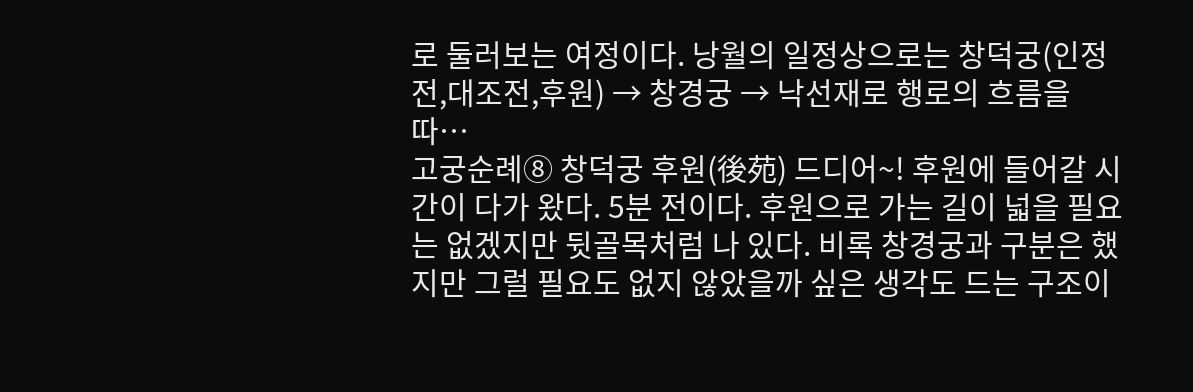로 둘러보는 여정이다. 낭월의 일정상으로는 창덕궁(인정전,대조전,후원) → 창경궁 → 낙선재로 행로의 흐름을 따…
고궁순례⑧ 창덕궁 후원(後苑) 드디어~! 후원에 들어갈 시간이 다가 왔다. 5분 전이다. 후원으로 가는 길이 넓을 필요는 없겠지만 뒷골목처럼 나 있다. 비록 창경궁과 구분은 했지만 그럴 필요도 없지 않았을까 싶은 생각도 드는 구조이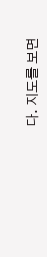다. 지도를 보면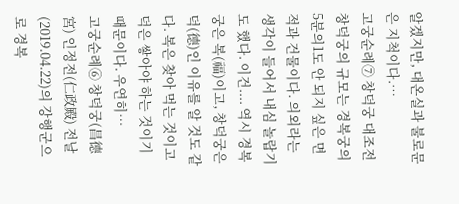알겠지만, 대온실과 불로문은 지척이다.…
고궁순례⑦ 창덕궁 대조전 창덕궁의 규모는 경복궁의 5분의1도 안 되지 싶은 면적과 건물이다. 의외라는 생각이 들어서 내심 놀랍기도 했다. 이건.... 역시 경복궁은 복(福)이고, 창덕궁은 덕(德)인 이유를 알 것도 같다. 복은 찾아 먹는 것이고 덕은 쌓아야 하는 것이기 때문이다. 우연히…
고궁순례⑥ 창덕궁(昌德宮) 인정전(仁政殿) 전날(2019.04.22)의 강행군으로 경복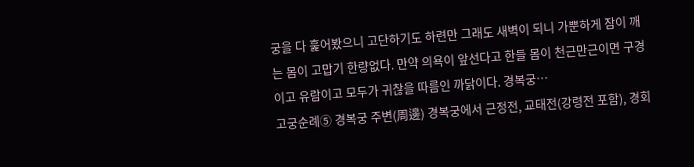궁을 다 훑어봤으니 고단하기도 하련만 그래도 새벽이 되니 가뿐하게 잠이 깨는 몸이 고맙기 한량없다. 만약 의욕이 앞선다고 한들 몸이 천근만근이면 구경이고 유람이고 모두가 귀찮을 따름인 까닭이다. 경복궁…
고궁순례⑤ 경복궁 주변(周邊) 경복궁에서 근정전, 교태전(강령전 포함), 경회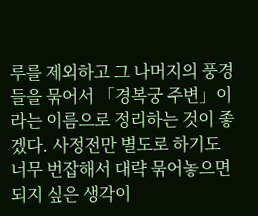루를 제외하고 그 나머지의 풍경들을 묶어서 「경복궁 주변」이라는 이름으로 정리하는 것이 좋겠다. 사정전만 별도로 하기도 너무 번잡해서 대략 묶어놓으면 되지 싶은 생각이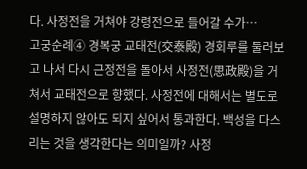다. 사정전을 거쳐야 강령전으로 들어갈 수가…
고궁순례④ 경복궁 교태전(交泰殿) 경회루를 둘러보고 나서 다시 근정전을 돌아서 사정전(思政殿)을 거쳐서 교태전으로 향했다. 사정전에 대해서는 별도로 설명하지 않아도 되지 싶어서 통과한다. 백성을 다스리는 것을 생각한다는 의미일까? 사정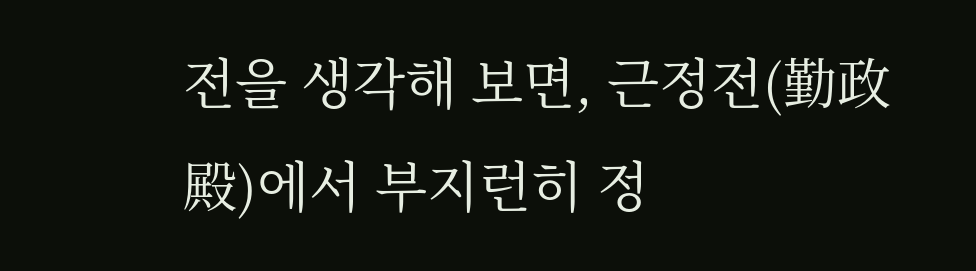전을 생각해 보면, 근정전(勤政殿)에서 부지런히 정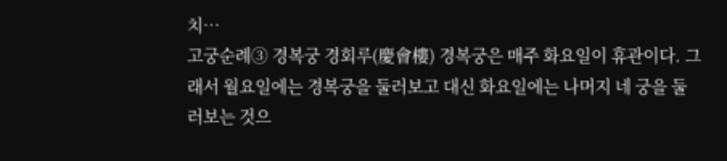치…
고궁순례③ 경복궁 경회루(慶會樓) 경복궁은 매주 화요일이 휴관이다. 그래서 월요일에는 경복궁을 둘러보고 대신 화요일에는 나머지 네 궁을 둘러보는 것으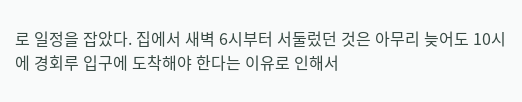로 일정을 잡았다. 집에서 새벽 6시부터 서둘렀던 것은 아무리 늦어도 10시에 경회루 입구에 도착해야 한다는 이유로 인해서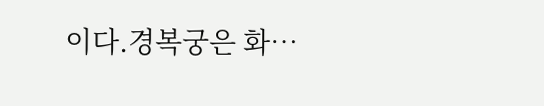이다.경복궁은 화…